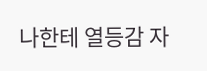나한테 열등감 자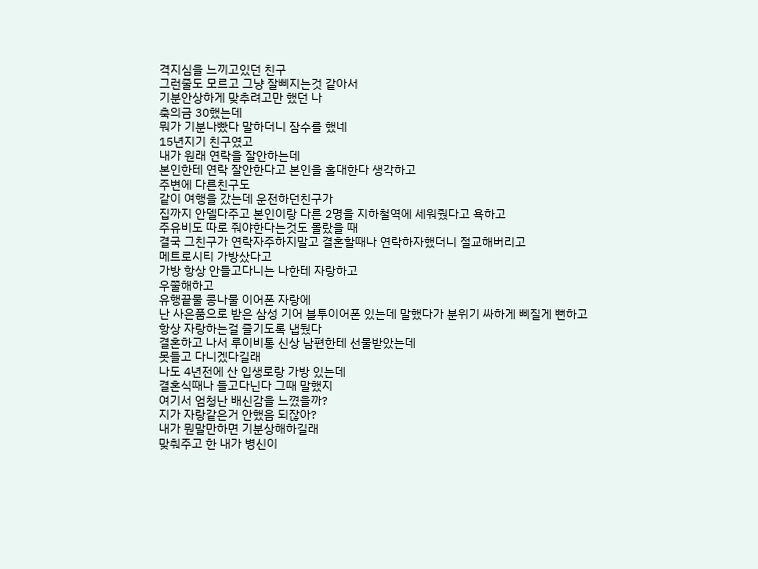격지심을 느끼고있던 친구
그런줄도 모르고 그냥 잘삐지는것 같아서
기분안상하게 맞추려고만 했던 나
축의금 30했는데
뭐가 기분나빴다 말하더니 잠수를 했네
15년지기 친구였고
내가 원래 연락을 잘안하는데
본인한테 연락 잘안한다고 본인을 홀대한다 생각하고
주변에 다른친구도
같이 여행을 갔는데 운전하던친구가
집까지 안델다주고 본인이랑 다른 2명을 지하철역에 세워줬다고 욕하고
주유비도 따로 줘야한다는것도 몰랐을 때
결국 그친구가 연락자주하지말고 결혼할때나 연락하자했더니 절교해버리고
메트로시티 가방샀다고
가방 항상 안들고다니는 나한테 자랑하고
우쭐해하고
유행끝물 콩나물 이어폰 자랑에
난 사은품으로 받은 삼성 기어 블투이어폰 있는데 말했다가 분위기 싸하게 삐질게 뻔하고
항상 자랑하는걸 즐기도록 냅뒀다
결혼하고 나서 루이비통 신상 남편한테 선물받았는데
못들고 다니겠다길래
나도 4년전에 산 입생로랑 가방 있는데
결혼식때나 들고다닌다 그때 말했지
여기서 엄청난 배신감을 느꼈을까?
지가 자랑같은거 안했음 되잖아?
내가 뭔말만하면 기분상해하길래
맞춰주고 한 내가 병신이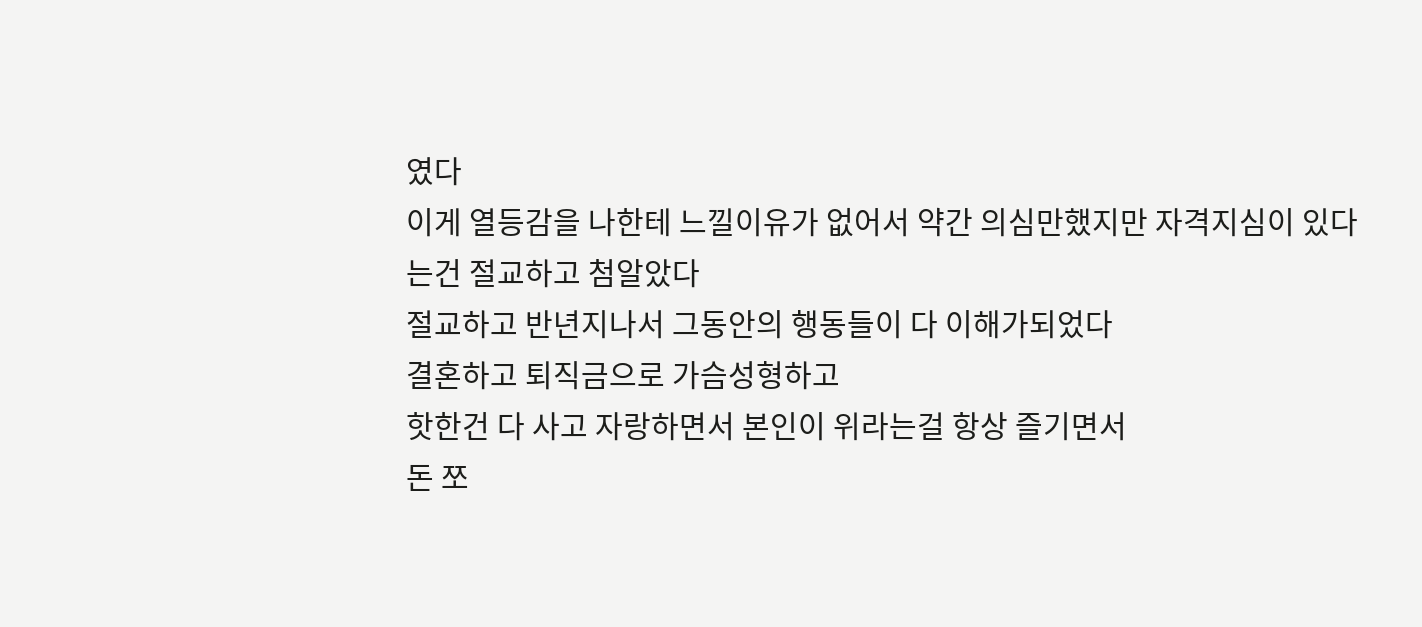였다
이게 열등감을 나한테 느낄이유가 없어서 약간 의심만했지만 자격지심이 있다는건 절교하고 첨알았다
절교하고 반년지나서 그동안의 행동들이 다 이해가되었다
결혼하고 퇴직금으로 가슴성형하고
핫한건 다 사고 자랑하면서 본인이 위라는걸 항상 즐기면서
돈 쪼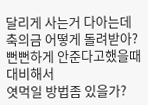달리게 사는거 다아는데
축의금 어떻게 돌려받아?
뻔뻔하게 안준다고했을때 대비해서
엿먹일 방법좀 있을가?